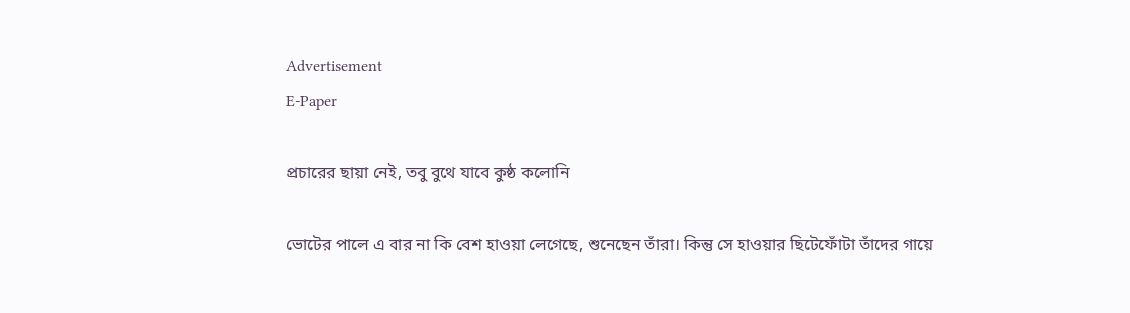Advertisement
E-Paper

প্রচারের ছায়া নেই, তবু বুথে যাবে কুষ্ঠ কলোনি

ভোটের পালে এ বার না কি বেশ হাওয়া লেগেছে, শুনেছেন তাঁরা। কিন্তু সে হাওয়ার ছিটেফোঁটা তাঁদের গায়ে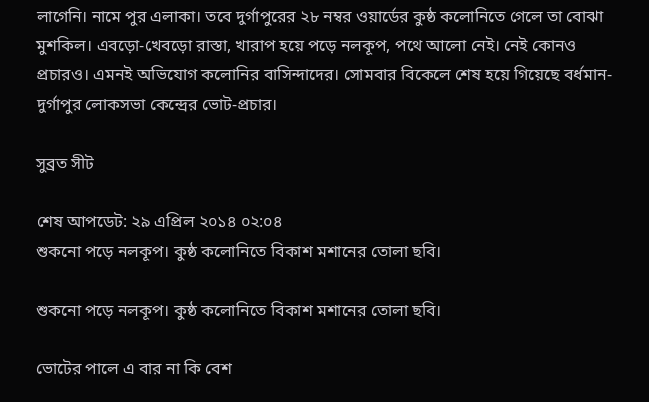লাগেনি। নামে পুর এলাকা। তবে দুর্গাপুরের ২৮ নম্বর ওয়ার্ডের কুষ্ঠ কলোনিতে গেলে তা বোঝা মুশকিল। এবড়ো-খেবড়ো রাস্তা, খারাপ হয়ে পড়ে নলকূপ, পথে আলো নেই। নেই কোনও প্রচারও। এমনই অভিযোগ কলোনির বাসিন্দাদের। সোমবার বিকেলে শেষ হয়ে গিয়েছে বর্ধমান-দুর্গাপুর লোকসভা কেন্দ্রের ভোট-প্রচার।

সুব্রত সীট

শেষ আপডেট: ২৯ এপ্রিল ২০১৪ ০২:০৪
শুকনো পড়ে নলকূপ। কুষ্ঠ কলোনিতে বিকাশ মশানের তোলা ছবি।

শুকনো পড়ে নলকূপ। কুষ্ঠ কলোনিতে বিকাশ মশানের তোলা ছবি।

ভোটের পালে এ বার না কি বেশ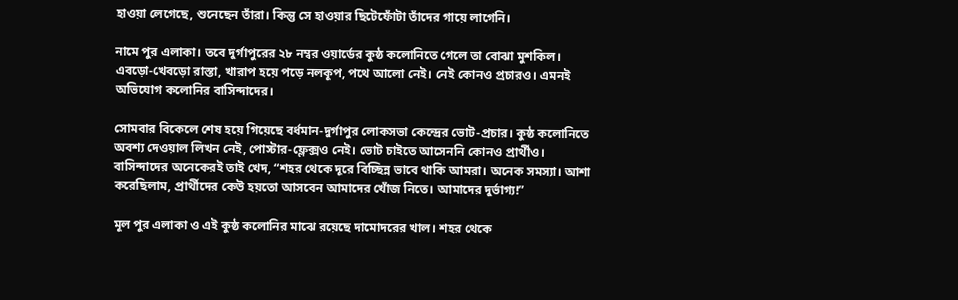হাওয়া লেগেছে, শুনেছেন তাঁরা। কিন্তু সে হাওয়ার ছিটেফোঁটা তাঁদের গায়ে লাগেনি।

নামে পুর এলাকা। তবে দুর্গাপুরের ২৮ নম্বর ওয়ার্ডের কুষ্ঠ কলোনিতে গেলে তা বোঝা মুশকিল। এবড়ো-খেবড়ো রাস্তা, খারাপ হয়ে পড়ে নলকূপ, পথে আলো নেই। নেই কোনও প্রচারও। এমনই অভিযোগ কলোনির বাসিন্দাদের।

সোমবার বিকেলে শেষ হয়ে গিয়েছে বর্ধমান-দুর্গাপুর লোকসভা কেন্দ্রের ভোট-প্রচার। কুষ্ঠ কলোনিতে অবশ্য দেওয়াল লিখন নেই, পোস্টার-ফ্লেক্সও নেই। ভোট চাইতে আসেননি কোনও প্রার্থীও। বাসিন্দাদের অনেকেরই তাই খেদ, “শহর থেকে দূরে বিচ্ছিন্ন ভাবে থাকি আমরা। অনেক সমস্যা। আশা করেছিলাম, প্রার্থীদের কেউ হয়তো আসবেন আমাদের খোঁজ নিতে। আমাদের দুর্ভাগ্য!”

মূল পুর এলাকা ও এই কুষ্ঠ কলোনির মাঝে রয়েছে দামোদরের খাল। শহর থেকে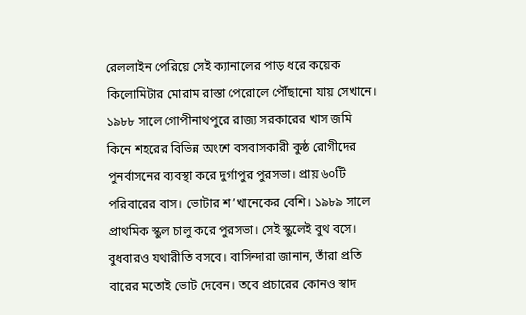রেললাইন পেরিয়ে সেই ক্যানালের পাড় ধরে কয়েক কিলোমিটার মোরাম রাস্তা পেরোলে পৌঁছানো যায় সেখানে। ১৯৮৮ সালে গোপীনাথপুরে রাজ্য সরকারের খাস জমি কিনে শহরের বিভিন্ন অংশে বসবাসকারী কুষ্ঠ রোগীদের পুনর্বাসনের ব্যবস্থা করে দুর্গাপুর পুরসভা। প্রায় ৬০টি পরিবারের বাস। ভোটার শ’খানেকের বেশি। ১৯৮৯ সালে প্রাথমিক স্কুল চালু করে পুরসভা। সেই স্কুলেই বুথ বসে। বুধবারও যথারীতি বসবে। বাসিন্দারা জানান, তাঁরা প্রতি বারের মতোই ভোট দেবেন। তবে প্রচারের কোনও স্বাদ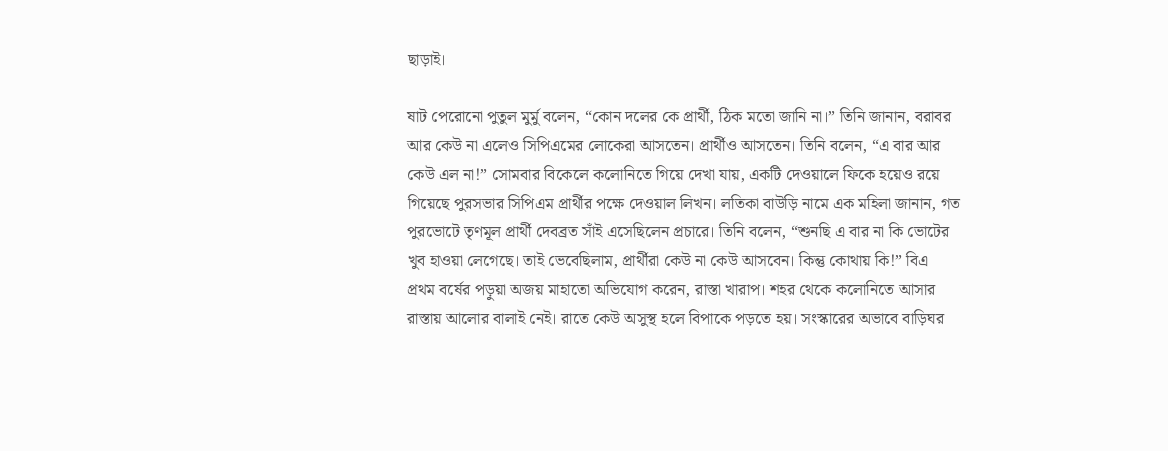ছাড়াই।

ষাট পেরোনো পুতুল মুর্মু বলেন, “কোন দলের কে প্রার্থী, ঠিক মতো জানি না।” তিনি জানান, বরাবর আর কেউ না এলেও সিপিএমের লোকেরা আসতেন। প্রার্থীও আসতেন। তিনি বলেন, “এ বার আর কেউ এল না!” সোমবার বিকেলে কলোনিতে গিয়ে দেখা যায়, একটি দেওয়ালে ফিকে হয়েও রয়ে গিয়েছে পুরসভার সিপিএম প্রার্থীর পক্ষে দেওয়াল লিখন। লতিকা বাউড়ি নামে এক মহিলা জানান, গত পুরভোটে তৃণমূল প্রার্থী দেবব্রত সাঁই এসেছিলেন প্রচারে। তিনি বলেন, “শুনছি এ বার না কি ভোটের খুব হাওয়া লেগেছে। তাই ভেবেছিলাম, প্রার্থীরা কেউ না কেউ আসবেন। কিন্তু কোথায় কি!” বিএ প্রথম বর্ষের পড়ুয়া অজয় মাহাতো অভিযোগ করেন, রাস্তা খারাপ। শহর থেকে কলোনিতে আসার রাস্তায় আলোর বালাই নেই। রাতে কেউ অসুস্থ হলে বিপাকে পড়তে হয়। সংস্কারের অভাবে বাড়িঘর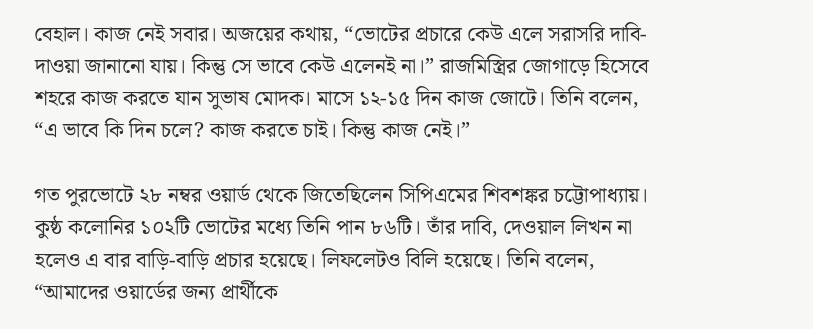বেহাল। কাজ নেই সবার। অজয়ের কথায়, “ভোটের প্রচারে কেউ এলে সরাসরি দাবি-দাওয়া জানানো যায়। কিন্তু সে ভাবে কেউ এলেনই না।” রাজমিস্ত্রির জোগাড়ে হিসেবে শহরে কাজ করতে যান সুভাষ মোদক। মাসে ১২-১৫ দিন কাজ জোটে। তিনি বলেন, “এ ভাবে কি দিন চলে? কাজ করতে চাই। কিন্তু কাজ নেই।”

গত পুরভোটে ২৮ নম্বর ওয়ার্ড থেকে জিতেছিলেন সিপিএমের শিবশঙ্কর চট্টোপাধ্যায়। কুষ্ঠ কলোনির ১০২টি ভোটের মধ্যে তিনি পান ৮৬টি। তাঁর দাবি, দেওয়াল লিখন না হলেও এ বার বাড়ি-বাড়ি প্রচার হয়েছে। লিফলেটও বিলি হয়েছে। তিনি বলেন, “আমাদের ওয়ার্ডের জন্য প্রার্থীকে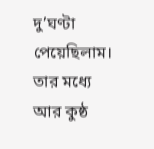দু’ঘণ্টা পেয়েছিলাম। তার মধ্যে আর কুষ্ঠ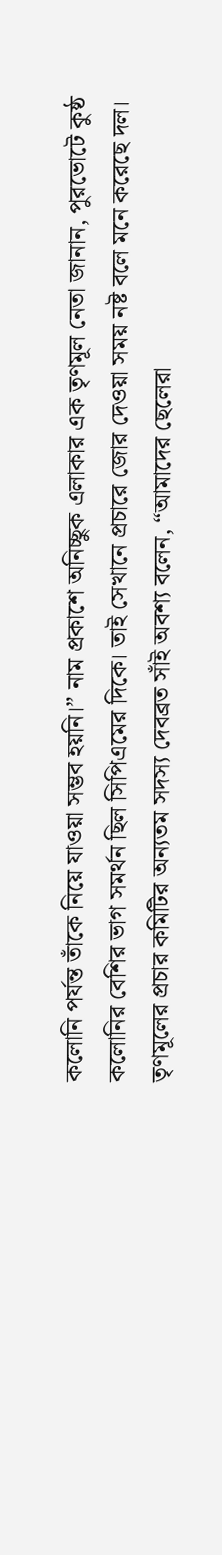কলোনি পর্যন্ত তাঁকে নিয়ে যাওয়া সম্ভব হয়নি।” নাম প্রকাশে অনিচ্ছুক এলাকার এক তৃণমূল নেতা জানান, পুরভোটে কুষ্ঠ কলোনির বেশির ভাগ সমর্থন ছিল সিপিএমের দিকে। তাই সেখানে প্রচারে জোর দেওয়া সময় নষ্ট বলে মনে করেছে দল। তৃণমূলের প্রচার কমিটির অন্যতম সদস্য দেবব্রত সাঁই অবশ্য বলেন, “আমাদের ছেলেরা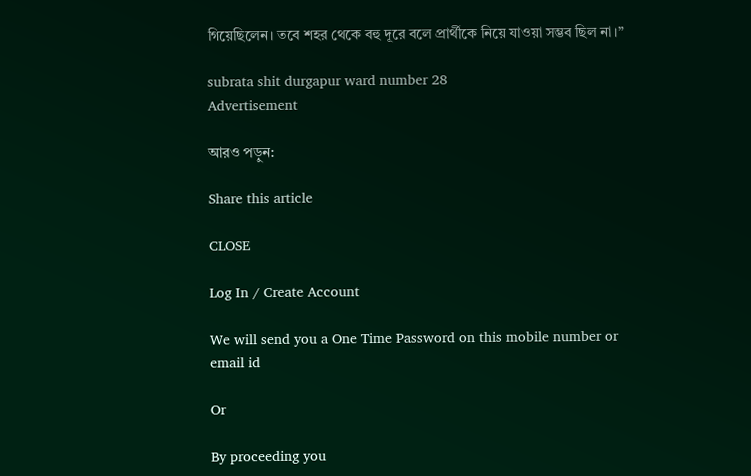গিয়েছিলেন। তবে শহর থেকে বহু দূরে বলে প্রার্থীকে নিয়ে যাওয়া সম্ভব ছিল না।”

subrata shit durgapur ward number 28
Advertisement

আরও পড়ুন:

Share this article

CLOSE

Log In / Create Account

We will send you a One Time Password on this mobile number or email id

Or

By proceeding you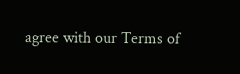agree with our Terms of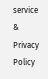service & Privacy Policy